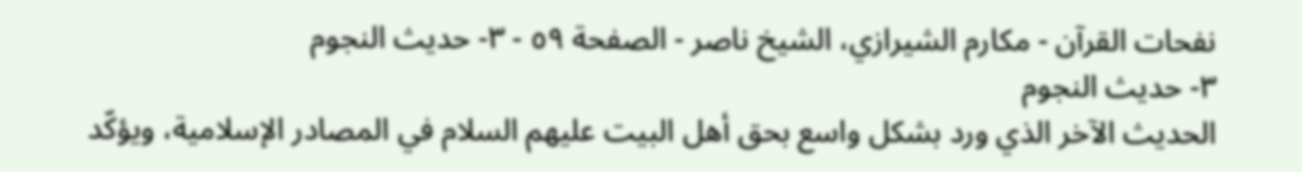نفحات القرآن - مكارم الشيرازي، الشيخ ناصر - الصفحة ٥٩ - ٣- حديث النجوم
٣- حديث النجوم
الحديث الآخر الذي ورد بشكل واسع بحق أهل البيت عليهم السلام في المصادر الإسلامية، ويؤكّد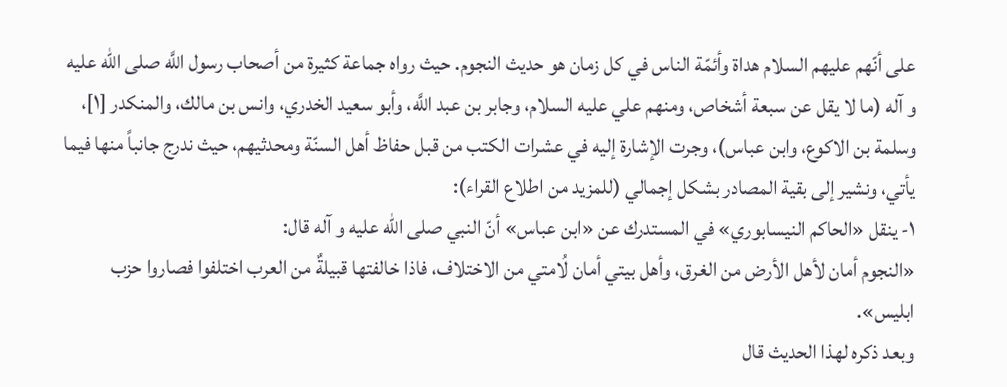على أنّهم عليهم السلام هداة وأئمّة الناس في كل زمان هو حديث النجوم. حيث رواه جماعة كثيرة من أصحاب رسول اللَّه صلى الله عليه و آله (ما لا يقل عن سبعة أشخاص، ومنهم علي عليه السلام، وجابر بن عبد اللَّه، وأبو سعيد الخدري، وانس بن مالك، والمنكدر [١]، وسلمة بن الاكوع، وابن عباس)، وجرت الإشارة إليه في عشرات الكتب من قبل حفاظ أهل السنّة ومحدثيهم، حيث ندرج جانباً منها فيما يأتي، ونشير إلى بقية المصادر بشكل إجمالي (للمزيد من اطلاع القراء):
١- ينقل «الحاكم النيسابوري» في المستدرك عن «ابن عباس» أنّ النبي صلى الله عليه و آله قال:
«النجوم أمان لأهل الأرض من الغرق، وأهل بيتي أمان لُامتي من الاختلاف، فاذا خالفتها قبيلةٌ من العرب اختلفوا فصاروا حزب ابليس».
وبعد ذكره لهذا الحديث قال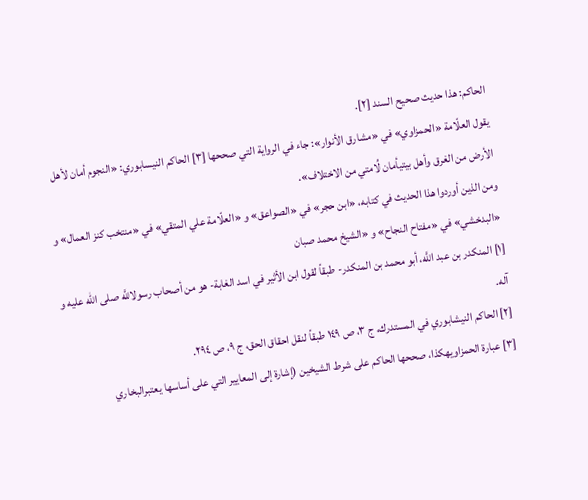الحاكم: هذا حديث صحيح السند [٢].
يقول العلّامة «الحمزاوي» في «مشارق الأنوار»: جاء في الرواية التي صححها [٣] الحاكم النيسابوري: «النجوم أمان لأهل الأرض من الغرق وأهل بيتيأمان لُامتي من الاختلاف».
ومن الذين أوردوا هذا الحديث في كتابه، «ابن حجر» في «الصواعق» و «العلّامة علي المتقي» في «منتخب كنز العمال» و «البدخشي» في «مفتاح النجاح» و «الشيخ محمد صبان
[١] المنكدر بن عبد اللَّه، أبو محمد بن المنكدر- طبقاً لقول ابن الأثير في اسد الغابة- هو من أصحاب رسولاللَّه صلى الله عليه و آله.
[٢] الحاكم النيشابوري في المستدرك، ج ٣، ص ١٤٩ طبقاً لنقل احقاق الحق، ج ٩، ص ٢٩٤.
[٣] عبارة الحمزاويهكذا، صححها الحاكم على شرط الشيخين (إشارة إلى المعايير التي على أساسها يعتبرالبخاري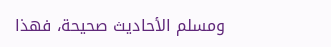ومسلم الأحاديث صحيحة، فهذا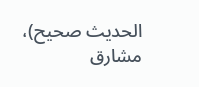الحديث صحيح)، مشارق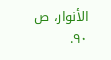الأنوار، ص ٩٠.